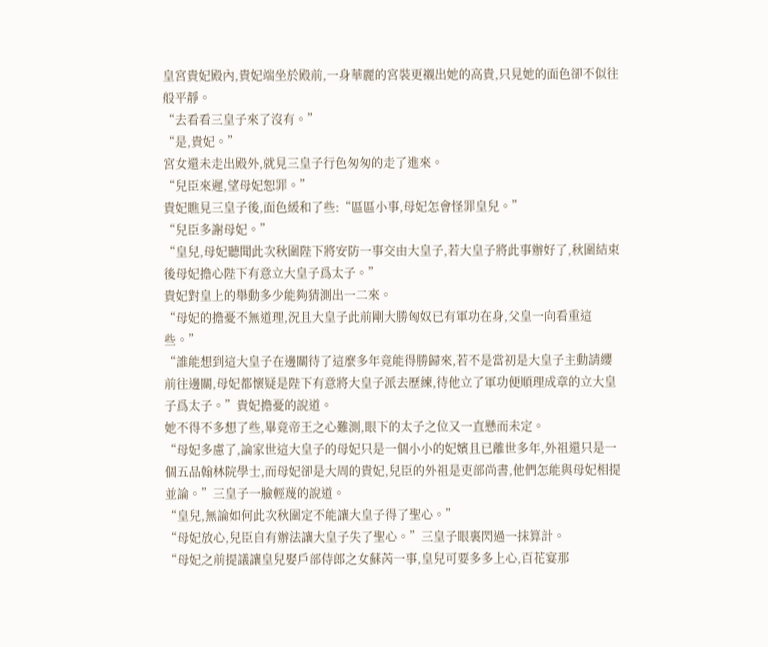皇宮貴妃殿內,貴妃端坐於殿前,一身華麗的宮裝更襯出她的高貴,只見她的面色卻不似往般平靜。
“去看看三皇子來了沒有。”
“是,貴妃。”
宮女還未走出殿外,就見三皇子行色匆匆的走了進來。
“兒臣來遲,望母妃恕罪。”
貴妃瞧見三皇子後,面色緩和了些:“區區小事,母妃怎會怪罪皇兒。”
“兒臣多謝母妃。”
“皇兒,母妃聽聞此次秋圍陛下將安防一事交由大皇子,若大皇子將此事辦好了,秋圍結束後母妃擔心陛下有意立大皇子爲太子。”
貴妃對皇上的舉動多少能夠猜測出一二來。
“母妃的擔憂不無道理,況且大皇子此前剛大勝匈奴已有軍功在身,父皇一向看重這些。”
“誰能想到這大皇子在邊關待了這麼多年竟能得勝歸來,若不是當初是大皇子主動請纓前往邊關,母妃都懷疑是陛下有意將大皇子派去歷練,待他立了軍功便順理成章的立大皇子爲太子。”貴妃擔憂的說道。
她不得不多想了些,畢竟帝王之心難測,眼下的太子之位又一直懸而未定。
“母妃多慮了,論家世這大皇子的母妃只是一個小小的妃嬪且已離世多年,外祖還只是一個五品翰林院學士,而母妃卻是大周的貴妃,兒臣的外祖是吏部尚書,他們怎能與母妃相提並論。”三皇子一臉輕蔑的說道。
“皇兒,無論如何此次秋圍定不能讓大皇子得了聖心。”
“母妃放心,兒臣自有辦法讓大皇子失了聖心。”三皇子眼裏閃過一抹算計。
“母妃之前提議讓皇兒娶戶部侍郎之女蘇芮一事,皇兒可要多多上心,百花宴那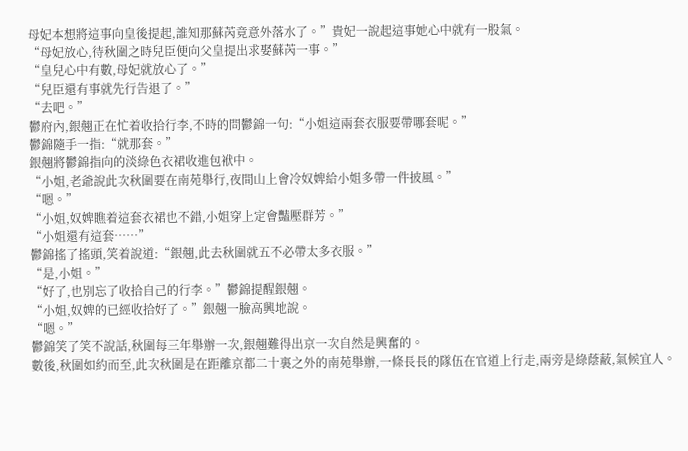母妃本想將這事向皇後提起,誰知那蘇芮竟意外落水了。”貴妃一說起這事她心中就有一股氣。
“母妃放心,待秋圍之時兒臣便向父皇提出求娶蘇芮一事。”
“皇兒心中有數,母妃就放心了。”
“兒臣還有事就先行告退了。”
“去吧。”
鬱府內,銀翹正在忙着收拾行李,不時的問鬱錦一句:“小姐這兩套衣服要帶哪套呢。”
鬱錦隨手一指:“就那套。”
銀翹將鬱錦指向的淡綠色衣裙收進包袱中。
“小姐,老爺說此次秋圍要在南苑舉行,夜間山上會冷奴婢給小姐多帶一件披風。”
“嗯。”
“小姐,奴婢瞧着這套衣裙也不錯,小姐穿上定會豔壓群芳。”
“小姐還有這套……”
鬱錦搖了搖頭,笑着說道:“銀翹,此去秋圍就五不必帶太多衣服。”
“是,小姐。”
“好了,也別忘了收拾自己的行李。”鬱錦提醒銀翹。
“小姐,奴婢的已經收拾好了。”銀翹一臉高興地說。
“嗯。”
鬱錦笑了笑不說話,秋圍每三年舉辦一次,銀翹難得出京一次自然是興奮的。
數後,秋圍如約而至,此次秋圍是在距離京都二十裏之外的南苑舉辦,一條長長的隊伍在官道上行走,兩旁是綠蔭蔽,氣候宜人。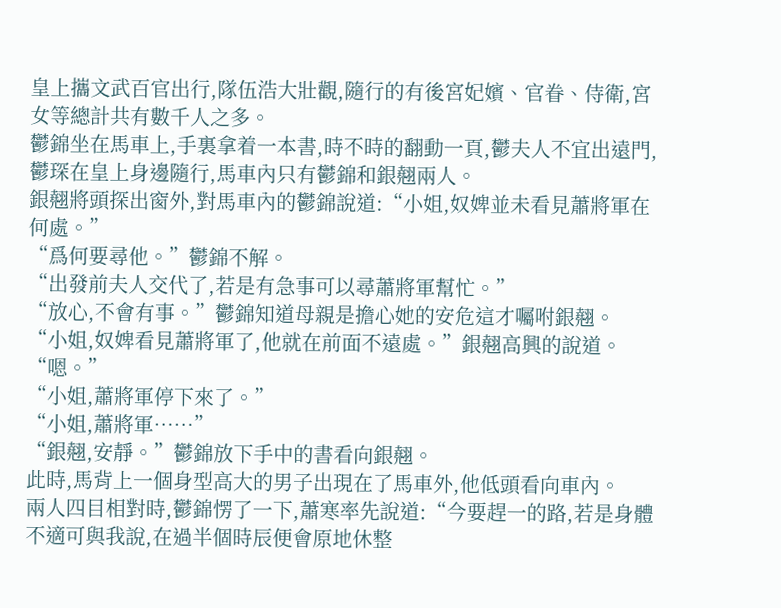皇上攜文武百官出行,隊伍浩大壯觀,隨行的有後宮妃嬪、官眷、侍衛,宮女等總計共有數千人之多。
鬱錦坐在馬車上,手裏拿着一本書,時不時的翻動一頁,鬱夫人不宜出遠門,鬱琛在皇上身邊隨行,馬車內只有鬱錦和銀翹兩人。
銀翹將頭探出窗外,對馬車內的鬱錦說道:“小姐,奴婢並未看見蕭將軍在何處。”
“爲何要尋他。”鬱錦不解。
“出發前夫人交代了,若是有急事可以尋蕭將軍幫忙。”
“放心,不會有事。”鬱錦知道母親是擔心她的安危這才囑咐銀翹。
“小姐,奴婢看見蕭將軍了,他就在前面不遠處。”銀翹高興的說道。
“嗯。”
“小姐,蕭將軍停下來了。”
“小姐,蕭將軍……”
“銀翹,安靜。”鬱錦放下手中的書看向銀翹。
此時,馬背上一個身型高大的男子出現在了馬車外,他低頭看向車內。
兩人四目相對時,鬱錦愣了一下,蕭寒率先說道:“今要趕一的路,若是身體不適可與我說,在過半個時辰便會原地休整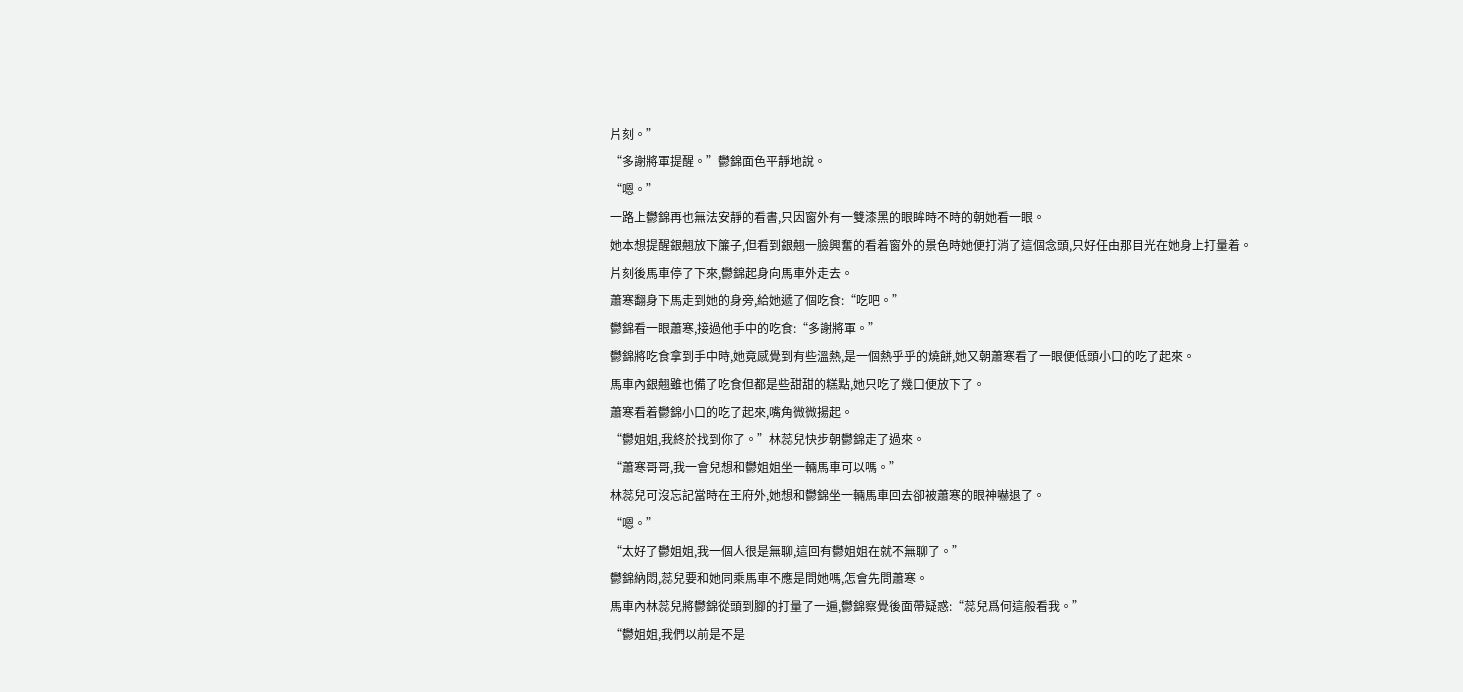片刻。”
“多謝將軍提醒。”鬱錦面色平靜地說。
“嗯。”
一路上鬱錦再也無法安靜的看書,只因窗外有一雙漆黑的眼眸時不時的朝她看一眼。
她本想提醒銀翹放下簾子,但看到銀翹一臉興奮的看着窗外的景色時她便打消了這個念頭,只好任由那目光在她身上打量着。
片刻後馬車停了下來,鬱錦起身向馬車外走去。
蕭寒翻身下馬走到她的身旁,給她遞了個吃食:“吃吧。”
鬱錦看一眼蕭寒,接過他手中的吃食:“多謝將軍。”
鬱錦將吃食拿到手中時,她竟感覺到有些溫熱,是一個熱乎乎的燒餅,她又朝蕭寒看了一眼便低頭小口的吃了起來。
馬車內銀翹雖也備了吃食但都是些甜甜的糕點,她只吃了幾口便放下了。
蕭寒看着鬱錦小口的吃了起來,嘴角微微揚起。
“鬱姐姐,我終於找到你了。”林蕊兒快步朝鬱錦走了過來。
“蕭寒哥哥,我一會兒想和鬱姐姐坐一輛馬車可以嗎。”
林蕊兒可沒忘記當時在王府外,她想和鬱錦坐一輛馬車回去卻被蕭寒的眼神嚇退了。
“嗯。”
“太好了鬱姐姐,我一個人很是無聊,這回有鬱姐姐在就不無聊了。”
鬱錦納悶,蕊兒要和她同乘馬車不應是問她嗎,怎會先問蕭寒。
馬車內林蕊兒將鬱錦從頭到腳的打量了一遍,鬱錦察覺後面帶疑惑:“蕊兒爲何這般看我。”
“鬱姐姐,我們以前是不是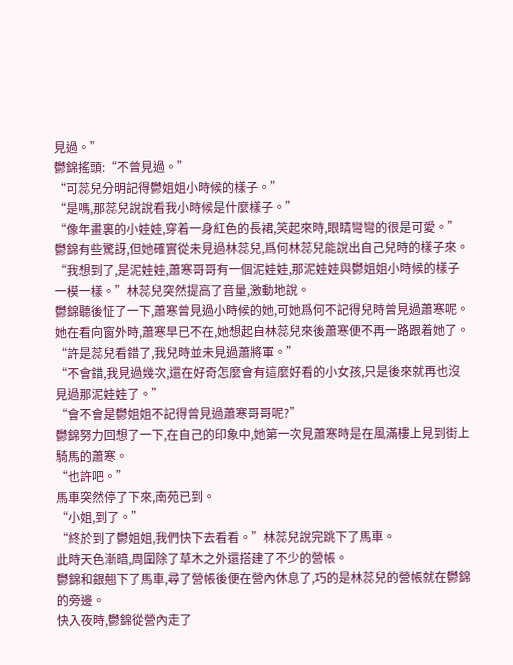見過。”
鬱錦搖頭:“不曾見過。”
“可蕊兒分明記得鬱姐姐小時候的樣子。”
“是嗎,那蕊兒說說看我小時候是什麼樣子。”
“像年畫裏的小娃娃,穿着一身紅色的長裙,笑起來時,眼睛彎彎的很是可愛。”
鬱錦有些驚訝,但她確實從未見過林蕊兒,爲何林蕊兒能說出自己兒時的樣子來。
“我想到了,是泥娃娃,蕭寒哥哥有一個泥娃娃,那泥娃娃與鬱姐姐小時候的樣子一模一樣。”林蕊兒突然提高了音量,激動地說。
鬱錦聽後怔了一下,蕭寒曾見過小時候的她,可她爲何不記得兒時曾見過蕭寒呢。
她在看向窗外時,蕭寒早已不在,她想起自林蕊兒來後蕭寒便不再一路跟着她了。
“許是蕊兒看錯了,我兒時並未見過蕭將軍。”
“不會錯,我見過幾次,還在好奇怎麼會有這麼好看的小女孩,只是後來就再也沒見過那泥娃娃了。”
“會不會是鬱姐姐不記得曾見過蕭寒哥哥呢?”
鬱錦努力回想了一下,在自己的印象中,她第一次見蕭寒時是在風滿樓上見到街上騎馬的蕭寒。
“也許吧。”
馬車突然停了下來,南苑已到。
“小姐,到了。”
“終於到了鬱姐姐,我們快下去看看。”林蕊兒說完跳下了馬車。
此時天色漸暗,周圍除了草木之外還搭建了不少的營帳。
鬱錦和銀翹下了馬車,尋了營帳後便在營內休息了,巧的是林蕊兒的營帳就在鬱錦的旁邊。
快入夜時,鬱錦從營內走了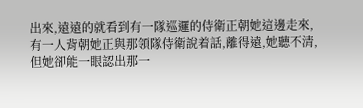出來,遠遠的就看到有一隊巡邏的侍衛正朝她這邊走來,有一人背朝她正與那領隊侍衛說着話,離得遠,她聽不清,但她卻能一眼認出那一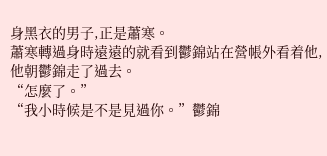身黑衣的男子,正是蕭寒。
蕭寒轉過身時遠遠的就看到鬱錦站在營帳外看着他,他朝鬱錦走了過去。
“怎麼了。”
“我小時候是不是見過你。”鬱錦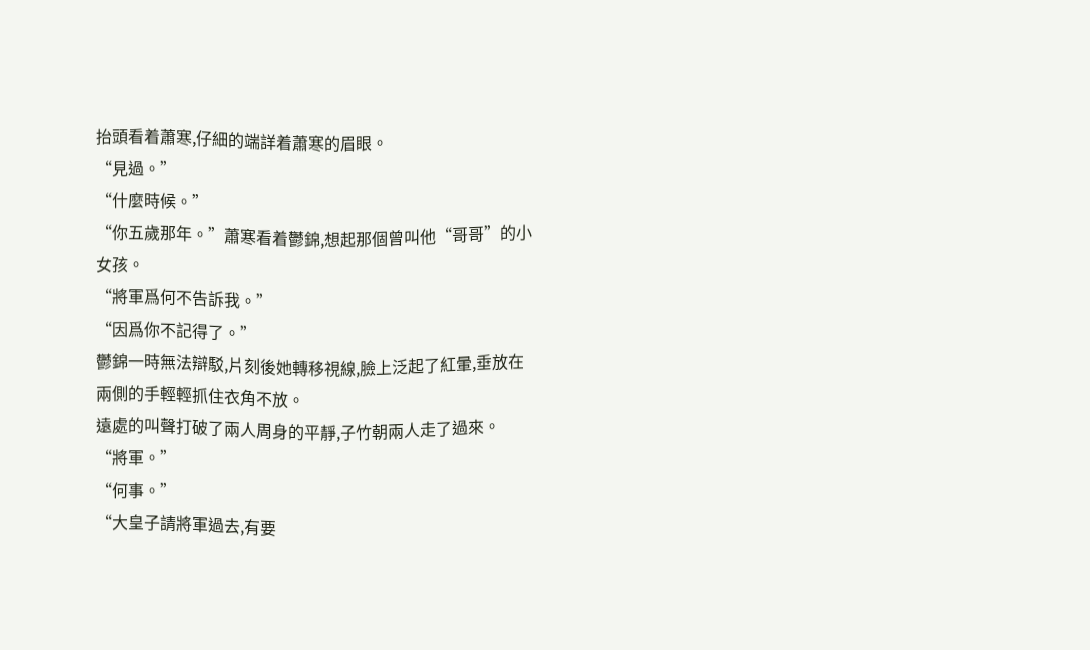抬頭看着蕭寒,仔細的端詳着蕭寒的眉眼。
“見過。”
“什麼時候。”
“你五歲那年。”蕭寒看着鬱錦,想起那個曾叫他“哥哥”的小女孩。
“將軍爲何不告訴我。”
“因爲你不記得了。”
鬱錦一時無法辯駁,片刻後她轉移視線,臉上泛起了紅暈,垂放在兩側的手輕輕抓住衣角不放。
遠處的叫聲打破了兩人周身的平靜,子竹朝兩人走了過來。
“將軍。”
“何事。”
“大皇子請將軍過去,有要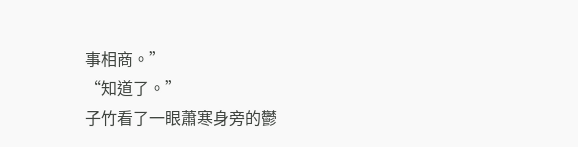事相商。”
“知道了。”
子竹看了一眼蕭寒身旁的鬱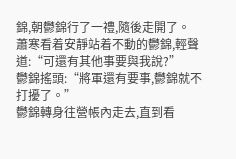錦,朝鬱錦行了一禮,隨後走開了。
蕭寒看着安靜站着不動的鬱錦,輕聲道:“可還有其他事要與我說?”
鬱錦搖頭:“將軍還有要事,鬱錦就不打擾了。”
鬱錦轉身往營帳內走去,直到看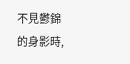不見鬱錦的身影時,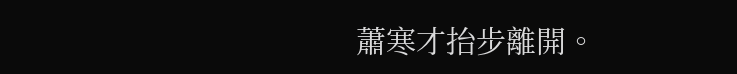蕭寒才抬步離開。